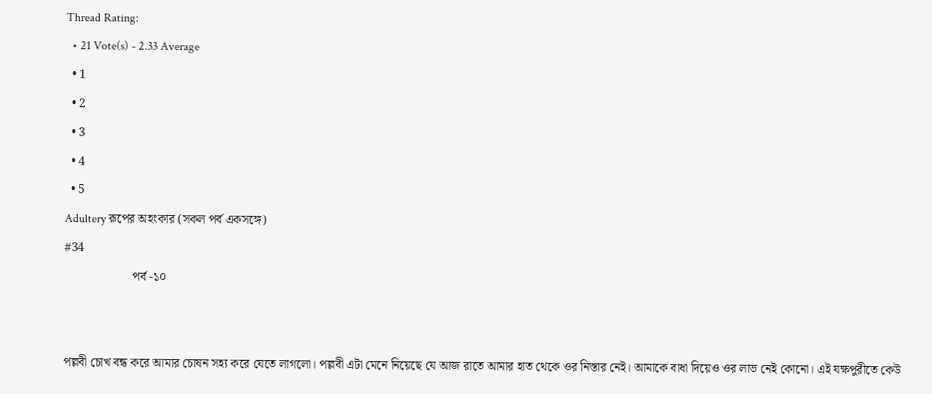Thread Rating:
  • 21 Vote(s) - 2.33 Average
  • 1
  • 2
  • 3
  • 4
  • 5
Adultery রূপের অহংকার (সকল পর্ব একসঙ্গে)
#34
                      পর্ব -১০


পল্লবী চোখ বন্ধ করে আমার চোষন সহ্য করে যেতে লাগলো। পল্লবী এটা মেনে নিয়েছে যে আজ রাতে আমার হাত থেকে ওর নিস্তার নেই। আমাকে বাধা দিয়েও ওর লাভ নেই কোনো। এই যক্ষপুরীতে কেউ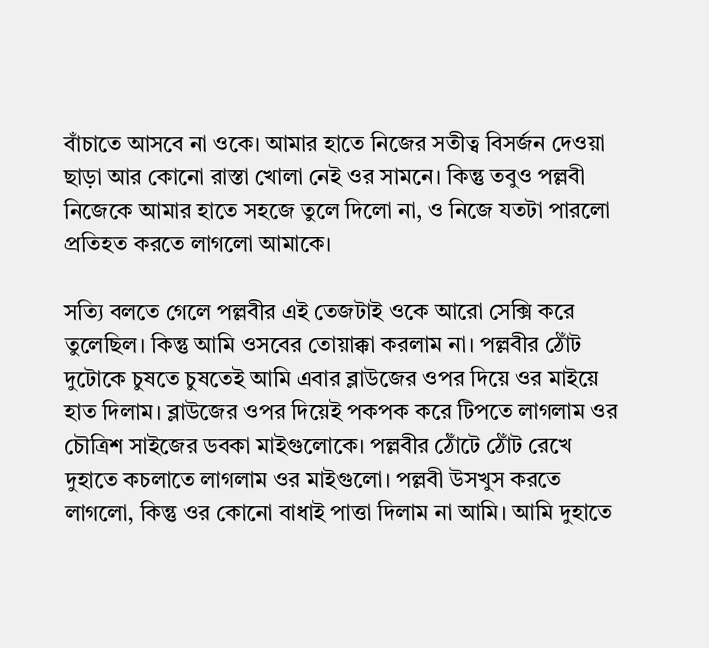বাঁচাতে আসবে না ওকে। আমার হাতে নিজের সতীত্ব বিসর্জন দেওয়া ছাড়া আর কোনো রাস্তা খোলা নেই ওর সামনে। কিন্তু তবুও পল্লবী নিজেকে আমার হাতে সহজে তুলে দিলো না, ও নিজে যতটা পারলো প্রতিহত করতে লাগলো আমাকে।

সত্যি বলতে গেলে পল্লবীর এই তেজটাই ওকে আরো সেক্সি করে তুলেছিল। কিন্তু আমি ওসবের তোয়াক্কা করলাম না। পল্লবীর ঠোঁট দুটোকে চুষতে চুষতেই আমি এবার ব্লাউজের ওপর দিয়ে ওর মাইয়ে হাত দিলাম। ব্লাউজের ওপর দিয়েই পকপক করে টিপতে লাগলাম ওর চৌত্রিশ সাইজের ডবকা মাইগুলোকে। পল্লবীর ঠোঁটে ঠোঁট রেখে দুহাতে কচলাতে লাগলাম ওর মাইগুলো। পল্লবী উসখুস করতে লাগলো, কিন্তু ওর কোনো বাধাই পাত্তা দিলাম না আমি। আমি দুহাতে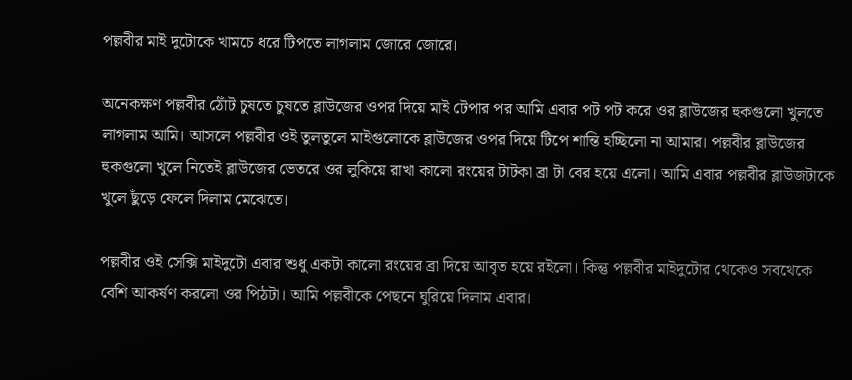পল্লবীর মাই দুটোকে খামচে ধরে টিপতে লাগলাম জোরে জোরে।

অনেকক্ষণ পল্লবীর ঠোঁট চুষতে চুষতে ব্লাউজের ওপর দিয়ে মাই টেপার পর আমি এবার পট পট করে ওর ব্লাউজের হুকগুলো খুলতে লাগলাম আমি। আসলে পল্লবীর ওই তুলতুলে মাইগুলোকে ব্লাউজের ওপর দিয়ে টিপে শান্তি হচ্ছিলো না আমার। পল্লবীর ব্লাউজের হুকগুলো খুলে নিতেই ব্লাউজের ভেতরে ওর লুকিয়ে রাখা কালো রংয়ের টাটকা ব্রা টা বের হয়ে এলো। আমি এবার পল্লবীর ব্লাউজটাকে খুলে ছুঁড়ে ফেলে দিলাম মেঝেতে।

পল্লবীর ওই সেক্সি মাইদুটো এবার শুধু একটা কালো রংয়ের ব্রা দিয়ে আবৃত হয়ে রইলো। কিন্তু পল্লবীর মাইদুটোর থেকেও সবথেকে বেশি আকর্ষণ করলো ওর পিঠটা। আমি পল্লবীকে পেছনে ঘুরিয়ে দিলাম এবার।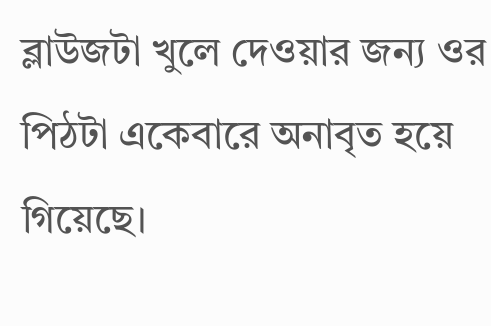ব্লাউজটা খুলে দেওয়ার জন্য ওর পিঠটা একেবারে অনাবৃত হয়ে গিয়েছে।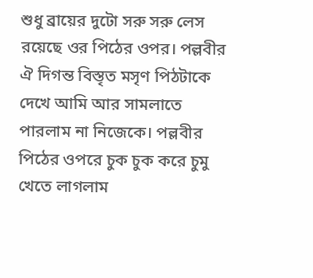শুধু ব্রায়ের দুটো সরু সরু লেস রয়েছে ওর পিঠের ওপর। পল্লবীর ঐ দিগন্ত বিস্তৃত মসৃণ পিঠটাকে দেখে আমি আর সামলাতে পারলাম না নিজেকে। পল্লবীর পিঠের ওপরে চুক চুক করে চুমু খেতে লাগলাম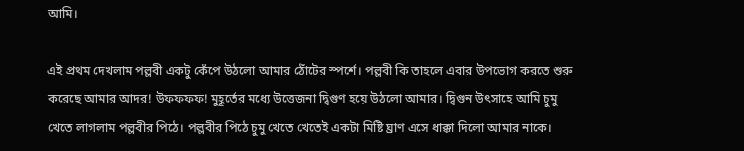আমি।

এই প্রথম দেখলাম পল্লবী একটু কেঁপে উঠলো আমার ঠোঁটের স্পর্শে। পল্লবী কি তাহলে এবার উপভোগ করতে শুরু করেছে আমার আদর! উফফফফ! মুহূর্তের মধ্যে উত্তেজনা দ্বিগুণ হয়ে উঠলো আমার। দ্বিগুন উৎসাহে আমি চুমু খেতে লাগলাম পল্লবীর পিঠে। পল্লবীর পিঠে চুমু খেতে খেতেই একটা মিষ্টি ঘ্রাণ এসে ধাক্কা দিলো আমার নাকে।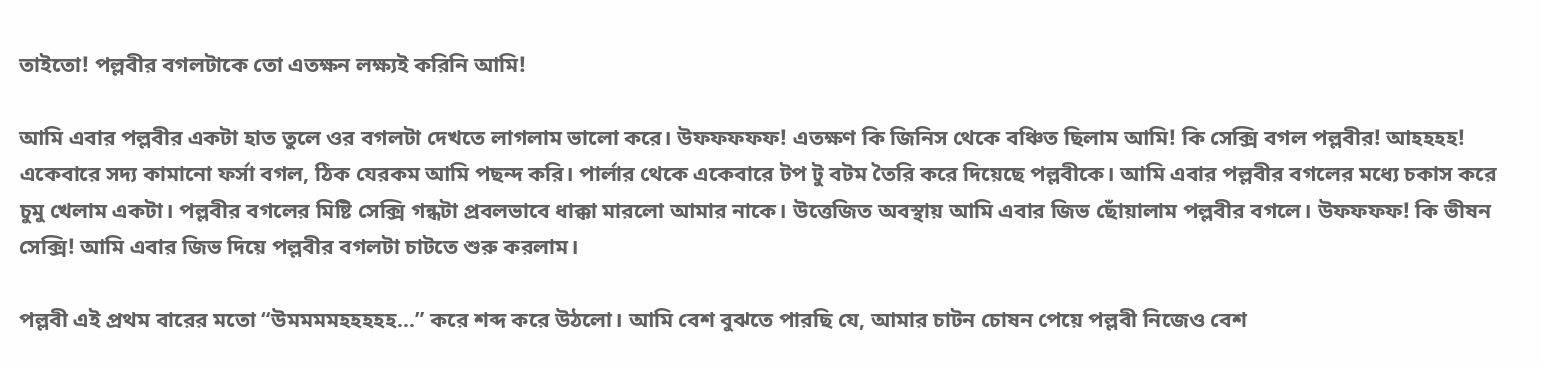তাইতো! পল্লবীর বগলটাকে তো এতক্ষন লক্ষ্যই করিনি আমি!

আমি এবার পল্লবীর একটা হাত তুলে ওর বগলটা দেখতে লাগলাম ভালো করে। উফফফফফ! এতক্ষণ কি জিনিস থেকে বঞ্চিত ছিলাম আমি! কি সেক্সি বগল পল্লবীর! আহহহহ! একেবারে সদ্য কামানো ফর্সা বগল, ঠিক যেরকম আমি পছন্দ করি। পার্লার থেকে একেবারে টপ টু বটম তৈরি করে দিয়েছে পল্লবীকে। আমি এবার পল্লবীর বগলের মধ্যে চকাস করে চুমু খেলাম একটা। পল্লবীর বগলের মিষ্টি সেক্সি গন্ধটা প্রবলভাবে ধাক্কা মারলো আমার নাকে। উত্তেজিত অবস্থায় আমি এবার জিভ ছোঁয়ালাম পল্লবীর বগলে। উফফফফ! কি ভীষন সেক্সি! আমি এবার জিভ দিয়ে পল্লবীর বগলটা চাটতে শুরু করলাম।

পল্লবী এই প্রথম বারের মতো “উমমমমহহহহহ...” করে শব্দ করে উঠলো। আমি বেশ বুঝতে পারছি যে, আমার চাটন চোষন পেয়ে পল্লবী নিজেও বেশ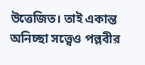উত্তেজিত। তাই একান্ত অনিচ্ছা সত্ত্বেও পল্লবীর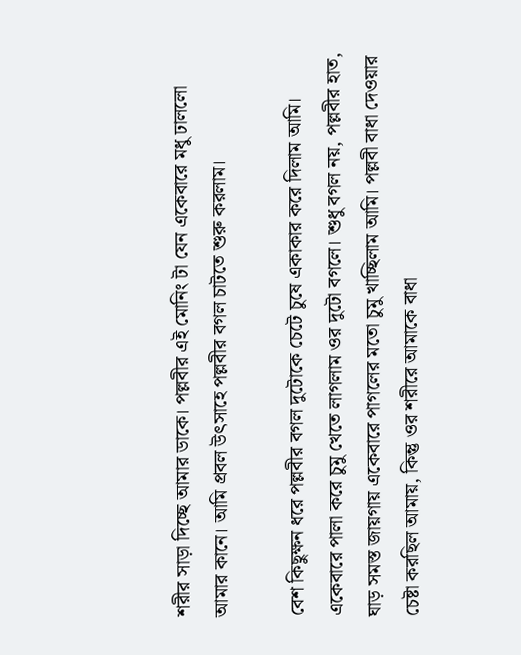শরীর সাড়া দিচ্ছে আমার ডাকে। পল্লবীর এই মোনিং টা যেন একেবারে মধু ঢাললো আমার কানে। আমি প্রবল উৎসাহে পল্লবীর বগল চাটতে শুরু করলাম।

বেশ কিছুক্ষন ধরে পল্লবীর বগল দুটোকে চেটে চুষে একাকার করে দিলাম আমি। একেবারে পালা করে চুমু খেতে লাগলাম ওর দুটো বগলে। শুধু বগল নয়, পল্লবীর হাত, ঘাড় সমস্ত জায়গায় একেবারে পাগলের মতো চুমু খাচ্ছিলাম আমি। পল্লবী বাধা দেওয়ার চেষ্টা করছিল আমায়, কিন্তু ওর শরীরে আমাকে বাধা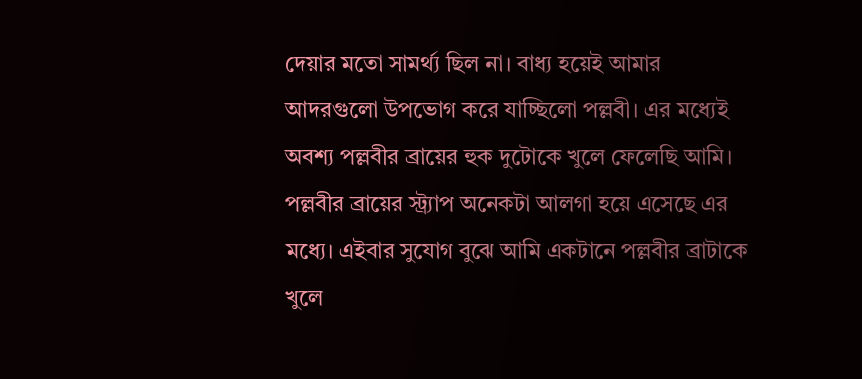দেয়ার মতো সামর্থ্য ছিল না। বাধ্য হয়েই আমার আদরগুলো উপভোগ করে যাচ্ছিলো পল্লবী। এর মধ্যেই অবশ্য পল্লবীর ব্রায়ের হুক দুটোকে খুলে ফেলেছি আমি। পল্লবীর ব্রায়ের স্ট্র্যাপ অনেকটা আলগা হয়ে এসেছে এর মধ্যে। এইবার সুযোগ বুঝে আমি একটানে পল্লবীর ব্রাটাকে খুলে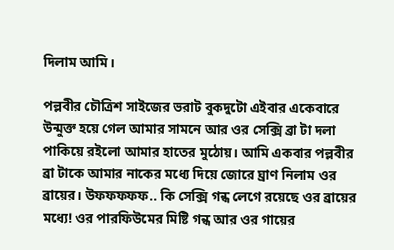দিলাম আমি।

পল্লবীর চৌত্রিশ সাইজের ভরাট বুকদুটো এইবার একেবারে উন্মুক্ত হয়ে গেল আমার সামনে আর ওর সেক্সি ব্রা টা দলা পাকিয়ে রইলো আমার হাতের মুঠোয়। আমি একবার পল্লবীর ব্রা টাকে আমার নাকের মধ্যে দিয়ে জোরে ঘ্রাণ নিলাম ওর ব্রায়ের। উফফফফফ.. কি সেক্সি গন্ধ লেগে রয়েছে ওর ব্রায়ের মধ্যে! ওর পারফিউমের মিষ্টি গন্ধ আর ওর গায়ের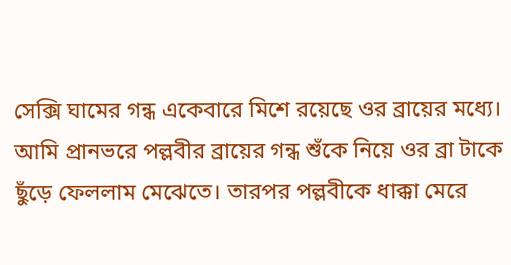সেক্সি ঘামের গন্ধ একেবারে মিশে রয়েছে ওর ব্রায়ের মধ্যে। আমি প্রানভরে পল্লবীর ব্রায়ের গন্ধ শুঁকে নিয়ে ওর ব্রা টাকে ছুঁড়ে ফেললাম মেঝেতে। তারপর পল্লবীকে ধাক্কা মেরে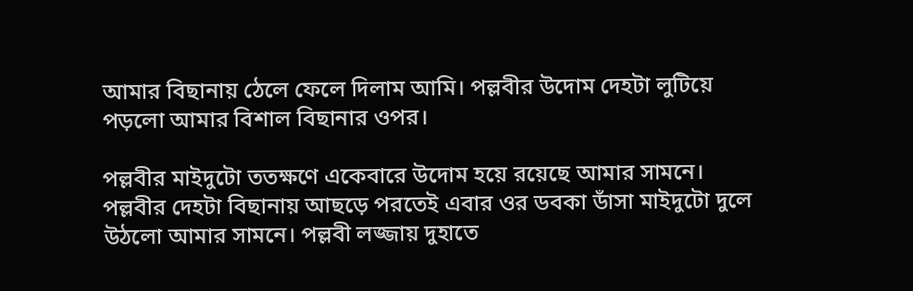আমার বিছানায় ঠেলে ফেলে দিলাম আমি। পল্লবীর উদোম দেহটা লুটিয়ে পড়লো আমার বিশাল বিছানার ওপর।

পল্লবীর মাইদুটো ততক্ষণে একেবারে উদোম হয়ে রয়েছে আমার সামনে। পল্লবীর দেহটা বিছানায় আছড়ে পরতেই এবার ওর ডবকা ডাঁসা মাইদুটো দুলে উঠলো আমার সামনে। পল্লবী লজ্জায় দুহাতে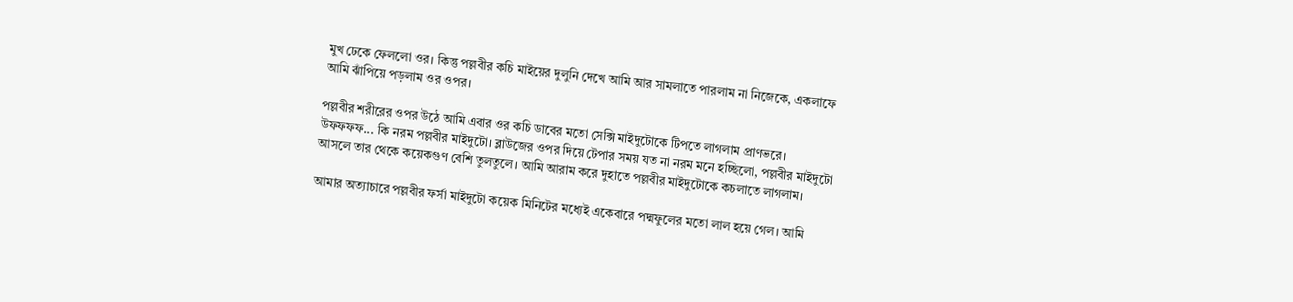মুখ ঢেকে ফেললো ওর। কিন্তু পল্লবীর কচি মাইয়ের দুলুনি দেখে আমি আর সামলাতে পারলাম না নিজেকে, একলাফে আমি ঝাঁপিয়ে পড়লাম ওর ওপর।

পল্লবীর শরীরের ওপর উঠে আমি এবার ওর কচি ডাবের মতো সেক্সি মাইদুটোকে টিপতে লাগলাম প্রাণভরে। উফফফফ... কি নরম পল্লবীর মাইদুটো। ব্লাউজের ওপর দিয়ে টেপার সময় যত না নরম মনে হচ্ছিলো, পল্লবীর মাইদুটো আসলে তার থেকে কয়েকগুণ বেশি তুলতুলে। আমি আরাম করে দুহাতে পল্লবীর মাইদুটোকে কচলাতে লাগলাম।

আমার অত্যাচারে পল্লবীর ফর্সা মাইদুটো কয়েক মিনিটের মধ্যেই একেবারে পদ্মফুলের মতো লাল হয়ে গেল। আমি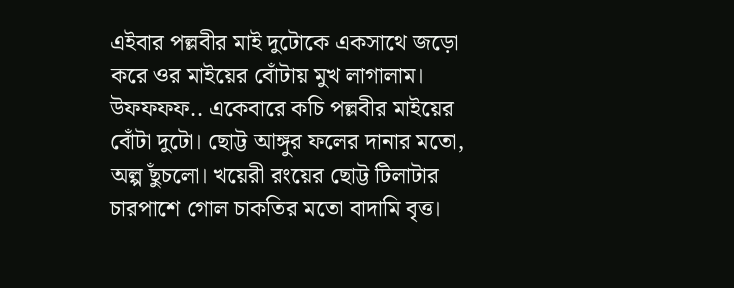এইবার পল্লবীর মাই দুটোকে একসাথে জড়ো করে ওর মাইয়ের বোঁটায় মুখ লাগালাম। উফফফফ.. একেবারে কচি পল্লবীর মাইয়ের বোঁটা দুটো। ছোট্ট আঙ্গুর ফলের দানার মতো, অল্প ছুঁচলো। খয়েরী রংয়ের ছোট্ট টিলাটার চারপাশে গোল চাকতির মতো বাদামি বৃত্ত।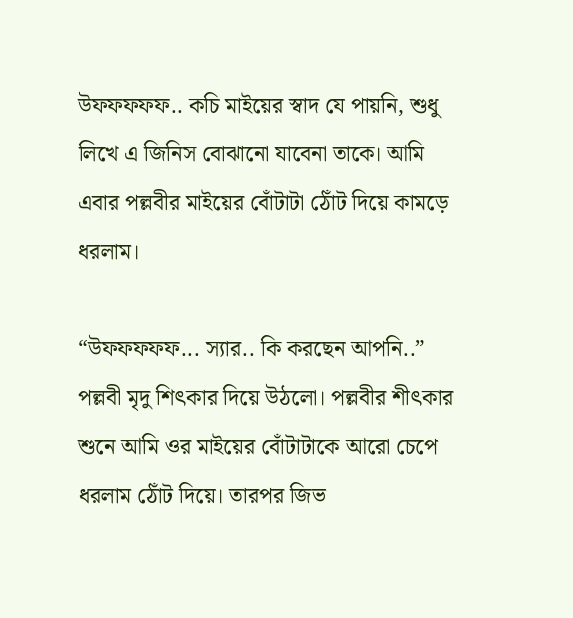উফফফফফ.. কচি মাইয়ের স্বাদ যে পায়নি, শুধু লিখে এ জিনিস বোঝানো যাবেনা তাকে। আমি এবার পল্লবীর মাইয়ের বোঁটাটা ঠোঁট দিয়ে কামড়ে ধরলাম।

“উফফফফফ... স্যার.. কি করছেন আপনি..” পল্লবী মৃদু শিৎকার দিয়ে উঠলো। পল্লবীর শীৎকার শুনে আমি ওর মাইয়ের বোঁটাটাকে আরো চেপে ধরলাম ঠোঁট দিয়ে। তারপর জিভ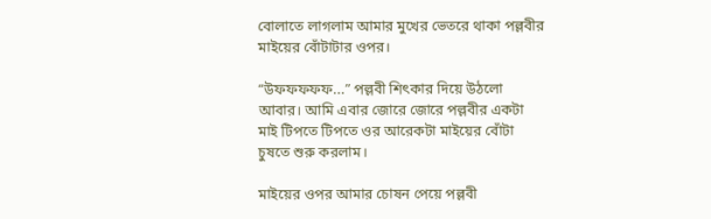বোলাতে লাগলাম আমার মুখের ভেতরে থাকা পল্লবীর মাইয়ের বোঁটাটার ওপর।

“উফফফফফ...” পল্লবী শিৎকার দিয়ে উঠলো আবার। আমি এবার জোরে জোরে পল্লবীর একটা মাই টিপতে টিপতে ওর আরেকটা মাইয়ের বোঁটা চুষতে শুরু করলাম।

মাইয়ের ওপর আমার চোষন পেয়ে পল্লবী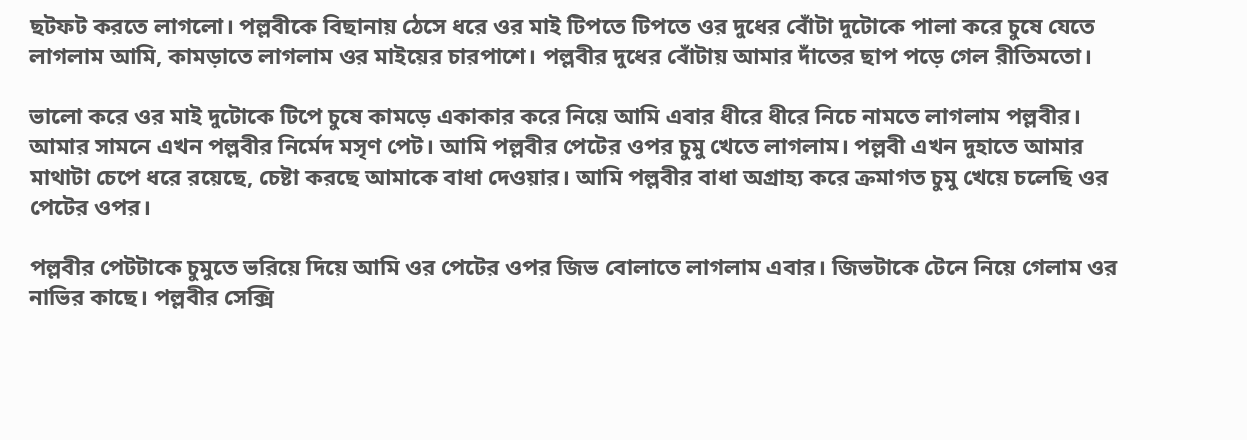ছটফট করতে লাগলো। পল্লবীকে বিছানায় ঠেসে ধরে ওর মাই টিপতে টিপতে ওর দুধের বোঁটা দুটোকে পালা করে চুষে যেতে লাগলাম আমি, কামড়াতে লাগলাম ওর মাইয়ের চারপাশে। পল্লবীর দুধের বোঁটায় আমার দাঁতের ছাপ পড়ে গেল রীতিমতো।

ভালো করে ওর মাই দুটোকে টিপে চুষে কামড়ে একাকার করে নিয়ে আমি এবার ধীরে ধীরে নিচে নামতে লাগলাম পল্লবীর। আমার সামনে এখন পল্লবীর নির্মেদ মসৃণ পেট। আমি পল্লবীর পেটের ওপর চুমু খেতে লাগলাম। পল্লবী এখন দুহাতে আমার মাথাটা চেপে ধরে রয়েছে, চেষ্টা করছে আমাকে বাধা দেওয়ার। আমি পল্লবীর বাধা অগ্রাহ্য করে ক্রমাগত চুমু খেয়ে চলেছি ওর পেটের ওপর।

পল্লবীর পেটটাকে চুমুতে ভরিয়ে দিয়ে আমি ওর পেটের ওপর জিভ বোলাতে লাগলাম এবার। জিভটাকে টেনে নিয়ে গেলাম ওর নাভির কাছে। পল্লবীর সেক্সি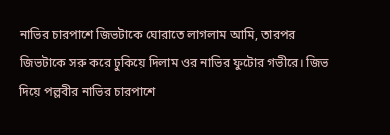নাভির চারপাশে জিভটাকে ঘোরাতে লাগলাম আমি, তারপর জিভটাকে সরু করে ঢুকিয়ে দিলাম ওর নাভির ফুটোর গভীরে। জিভ দিয়ে পল্লবীর নাভির চারপাশে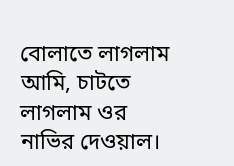বোলাতে লাগলাম আমি, চাটতে লাগলাম ওর নাভির দেওয়াল।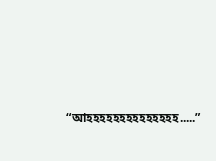“আহহহহহহহহহহহহহহ.....”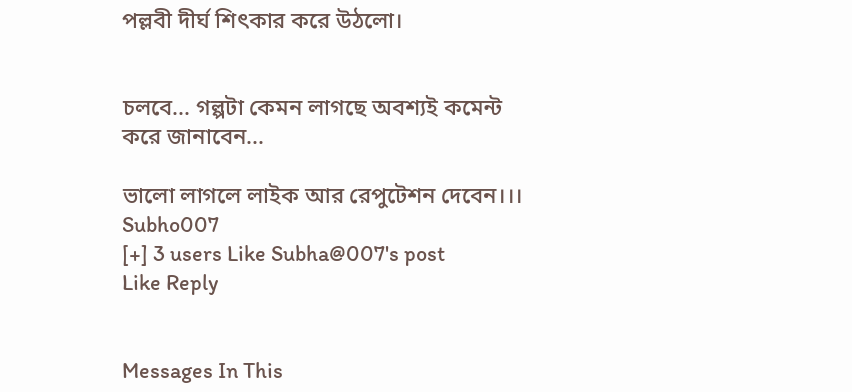পল্লবী দীর্ঘ শিৎকার করে উঠলো।


চলবে... গল্পটা কেমন লাগছে অবশ্যই কমেন্ট করে জানাবেন...

ভালো লাগলে লাইক আর রেপুটেশন দেবেন।।।
Subho007
[+] 3 users Like Subha@007's post
Like Reply


Messages In This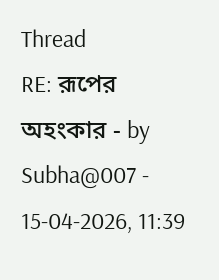Thread
RE: রূপের অহংকার - by Subha@007 - 15-04-2026, 11:39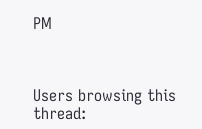PM



Users browsing this thread: